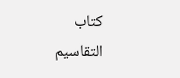كتاب التقاسيم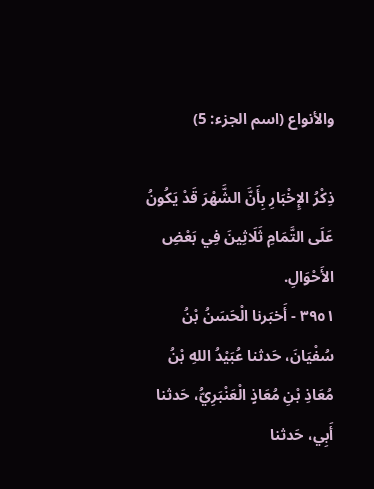والأنواع (اسم الجزء: 5)

ذِكْرُ الإِخْبَارِ بِأَنَّ الشَّهْرَ قَدْ يَكُونُ عَلَى التَّمَامِ ثَلَاثِينَ فِي بَعْضِ الأَحْوَالِ.
٣٩٥١ - أَخبَرنا الْحَسَنُ بْنُ سُفْيَانَ، حَدثنا عُبَيْدُ اللهِ بْنُ مُعَاذِ بْنِ مُعَاذٍ الْعَنْبَرِيُّ، حَدثنا أَبِي، حَدثنا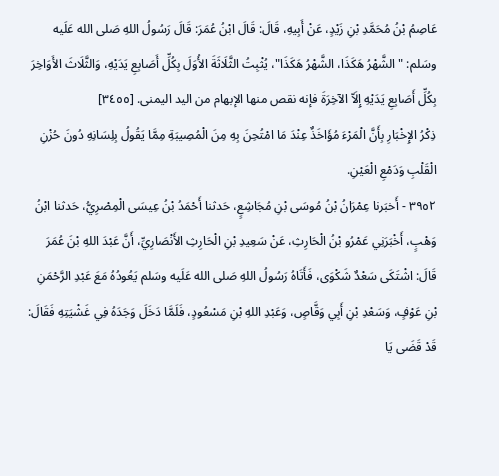عَاصِمُ بْنُ مُحَمَّدِ بْنِ زَيْدٍ، عَنْ أَبِيهِ، قَالَ: قَالَ ابْنُ عُمَرَ: قَالَ رَسُولُ اللهِ صَلى الله عَلَيه وسَلم: "الشَّهْرُ هَكَذَا، الشَّهْرُ هَكَذَا"، يُثْبِتُ الثَّلَاثَةَ الأُوَلَ بِكُلِّ أَصَابِعِ يَدَيْهِ، وَالثَّلَاثَ الأَوَاخِرَ بِكُلِّ أَصَابِعِ يَدَيْهِ إِلَاّ الآخِرَةَ فإنه نقص منها الإبهام من اليد اليمنى. [٣٤٥٥]
ذِكْرُ الإِخْبَارِ بِأَنَّ الْمَرْءَ مُؤَاخَذٌ عِنْدَ مَا امْتُحِنَ بِهِ مِنَ الْمُصِيبَةِ مِمَّا يَقُولُ بِلِسَانِهِ دُونَ حُزْنِ الْقَلْبِ وَدَمْعِ الْعَيْنِ.
٣٩٥٢ - أَخبَرنا عِمْرَانُ بْنُ مُوسَى بْنِ مُجَاشِعٍ، حَدثنا أَحْمَدُ بْنُ عِيسَى الْمِصْرِيُّ، حَدثنا ابْنُ وَهْبٍ، أَخْبَرَنِي عَمْرُو بْنُ الْحَارِثِ، عَنْ سَعِيدِ بْنِ الْحَارِثِ الأَنْصَارِيِّ، أَنَّ عَبْدَ اللهِ بْنَ عُمَرَ قَالَ: اشْتَكَى سَعْدٌ شَكْوَى، فَأَتَاهُ رَسُولُ اللهِ صَلى الله عَلَيه وسَلم يَعُودُهُ مَعَ عَبْدِ الرَّحْمَنِ بْنِ عَوْفٍ، وَسَعْدِ بْنِ أَبِي وَقَّاصٍ، وَعَبْدِ اللهِ بْنِ مَسْعُودٍ، فَلَمَّا دَخَلَ وَجَدَهُ فِي غَشْيَتِهِ فَقَالَ: قَدْ قَضَى يَا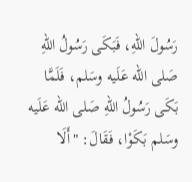رَسُولَ اللهِ، فَبَكَى رَسُولُ اللهِ صَلى الله عَلَيه وسَلم، فَلَمَّا بَكَى رَسُولُ اللهِ صَلى الله عَلَيه وسَلم بَكَوْا، فَقَالَ: "أَلَا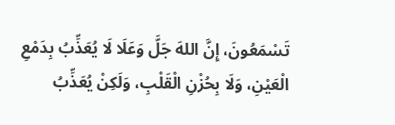تَسْمَعُونَ، إِنَّ اللهَ جَلَّ وَعَلَا لَا يُعَذِّبُ بِدَمْعِ الْعَيْنِ، وَلَا بِحُزْنِ الْقَلْبِ، وَلَكِنْ يُعَذِّبُ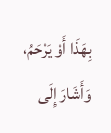بِهَذَا أَوْ يَرْحَمُ، وَأَشَارَ إِلَى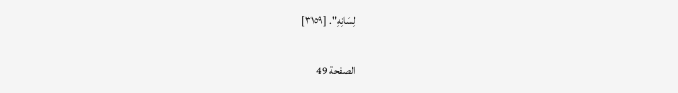لِسَانِهِ". [٣١٥٩]

الصفحة 49